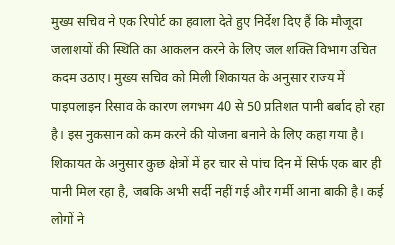मुख्य सचिव ने एक रिपोर्ट का हवाला देते हुए निर्देश दिए हैं कि मौजूदा जलाशयों की स्थिति का आकलन करने के लिए जल शक्ति विभाग उचित कदम उठाए। मुख्य सचिव को मिली शिकायत के अनुसार राज्य में पाइपलाइन रिसाव के कारण लगभग 40 से 50 प्रतिशत पानी बर्बाद हो रहा है। इस नुकसान को कम करने की योजना बनाने के लिए कहा गया है। शिकायत के अनुसार कुछ क्षेत्रों में हर चार से पांच दिन में सिर्फ एक बार ही पानी मिल रहा है, जबकि अभी सर्दी नहीं गई और गर्मी आना बाकी है। कई लोगों ने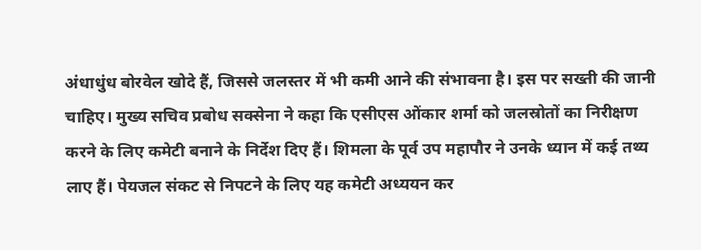अंधाधुंध बोरवेल खोदे हैं, जिससे जलस्तर में भी कमी आने की संभावना है। इस पर सख्ती की जानी चाहिए। मुख्य सचिव प्रबोध सक्सेना ने कहा कि एसीएस ओंकार शर्मा को जलस्रोतों का निरीक्षण करने के लिए कमेटी बनाने के निर्देश दिए हैं। शिमला के पूर्व उप महापौर ने उनके ध्यान में कई तथ्य लाए हैं। पेयजल संकट से निपटने के लिए यह कमेटी अध्ययन कर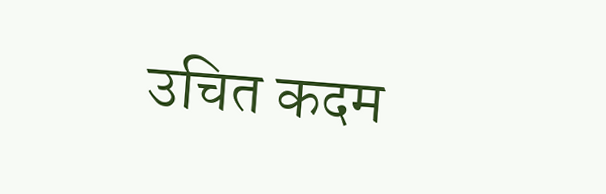उचित कदम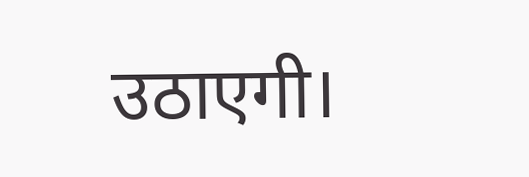उठाएगी।